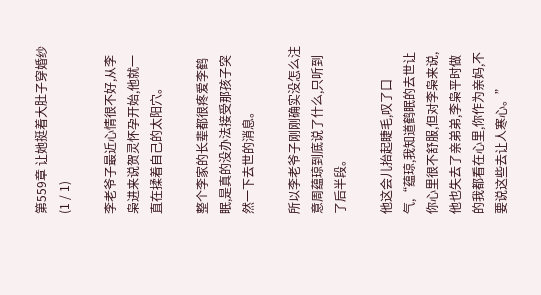第559章 让她挺着大肚子穿婚纱(1 / 1)

李老爷子最近心情很不好,从李枭进来说贺灵怀孕开始,他就一直在揉着自己的太阳穴。

整个李家的长辈都很疼爱李鹤眠,是真的没办法接受那孩子突然一下去世的消息。

所以李老爷子刚刚确实没怎么注意周蕴琼到底说了什么,只听到了后半段。

他这会儿抬起睫毛,叹了口气,“蕴琼,我知道鹤眠的去世让你心里很不舒服,但对李枭来说,他也失去了亲弟弟,李枭平时做的我都看在心里,你作为亲妈,不要说这些去让人寒心。”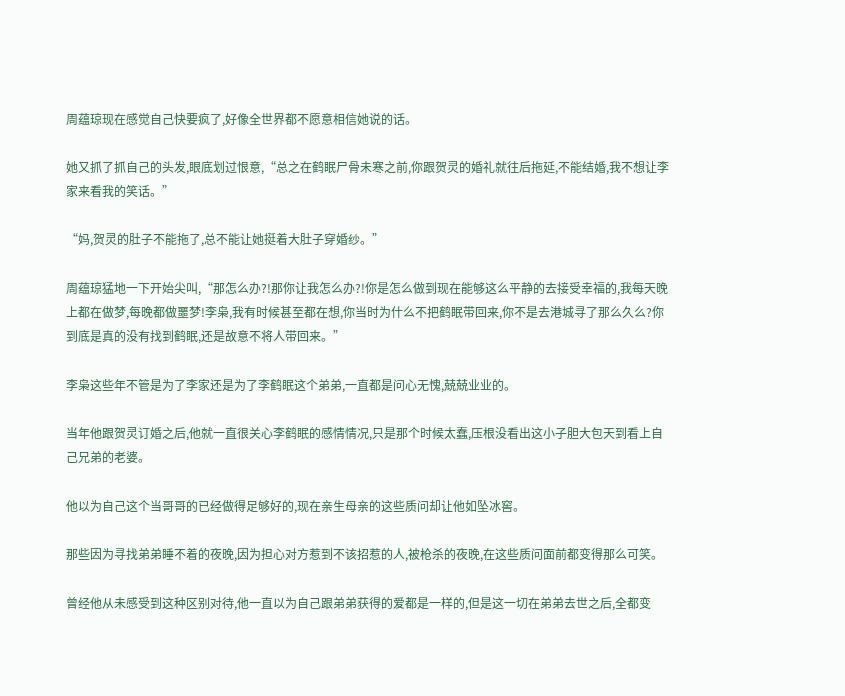周蕴琼现在感觉自己快要疯了,好像全世界都不愿意相信她说的话。

她又抓了抓自己的头发,眼底划过恨意,“总之在鹤眠尸骨未寒之前,你跟贺灵的婚礼就往后拖延,不能结婚,我不想让李家来看我的笑话。”

“妈,贺灵的肚子不能拖了,总不能让她挺着大肚子穿婚纱。”

周蕴琼猛地一下开始尖叫,“那怎么办?!那你让我怎么办?!你是怎么做到现在能够这么平静的去接受幸福的,我每天晚上都在做梦,每晚都做噩梦!李枭,我有时候甚至都在想,你当时为什么不把鹤眠带回来,你不是去港城寻了那么久么?你到底是真的没有找到鹤眠,还是故意不将人带回来。”

李枭这些年不管是为了李家还是为了李鹤眠这个弟弟,一直都是问心无愧,兢兢业业的。

当年他跟贺灵订婚之后,他就一直很关心李鹤眠的感情情况,只是那个时候太蠢,压根没看出这小子胆大包天到看上自己兄弟的老婆。

他以为自己这个当哥哥的已经做得足够好的,现在亲生母亲的这些质问却让他如坠冰窖。

那些因为寻找弟弟睡不着的夜晚,因为担心对方惹到不该招惹的人,被枪杀的夜晚,在这些质问面前都变得那么可笑。

曾经他从未感受到这种区别对待,他一直以为自己跟弟弟获得的爱都是一样的,但是这一切在弟弟去世之后,全都变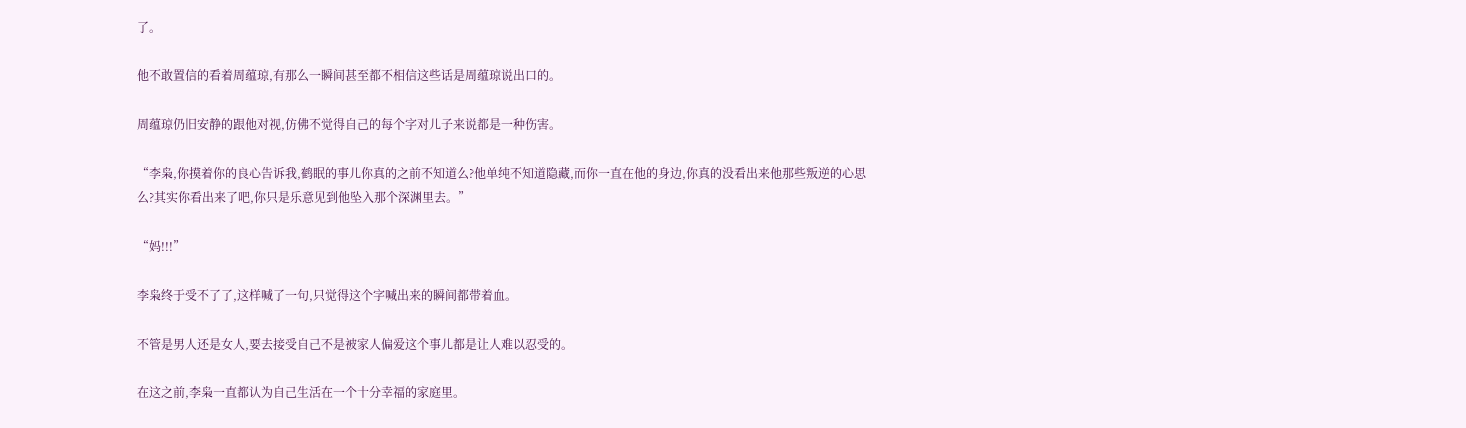了。

他不敢置信的看着周蕴琼,有那么一瞬间甚至都不相信这些话是周蕴琼说出口的。

周蕴琼仍旧安静的跟他对视,仿佛不觉得自己的每个字对儿子来说都是一种伤害。

“李枭,你摸着你的良心告诉我,鹤眠的事儿你真的之前不知道么?他单纯不知道隐藏,而你一直在他的身边,你真的没看出来他那些叛逆的心思么?其实你看出来了吧,你只是乐意见到他坠入那个深渊里去。”

“妈!!!”

李枭终于受不了了,这样喊了一句,只觉得这个字喊出来的瞬间都带着血。

不管是男人还是女人,要去接受自己不是被家人偏爱这个事儿都是让人难以忍受的。

在这之前,李枭一直都认为自己生活在一个十分幸福的家庭里。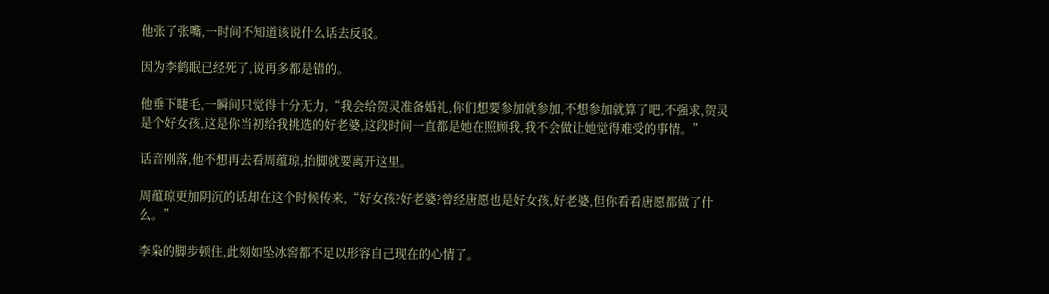他张了张嘴,一时间不知道该说什么话去反驳。

因为李鹤眠已经死了,说再多都是错的。

他垂下睫毛,一瞬间只觉得十分无力,“我会给贺灵准备婚礼,你们想要参加就参加,不想参加就算了吧,不强求,贺灵是个好女孩,这是你当初给我挑选的好老婆,这段时间一直都是她在照顾我,我不会做让她觉得难受的事情。”

话音刚落,他不想再去看周蕴琼,抬脚就要离开这里。

周蕴琼更加阴沉的话却在这个时候传来,“好女孩?好老婆?曾经唐愿也是好女孩,好老婆,但你看看唐愿都做了什么。”

李枭的脚步顿住,此刻如坠冰窖都不足以形容自己现在的心情了。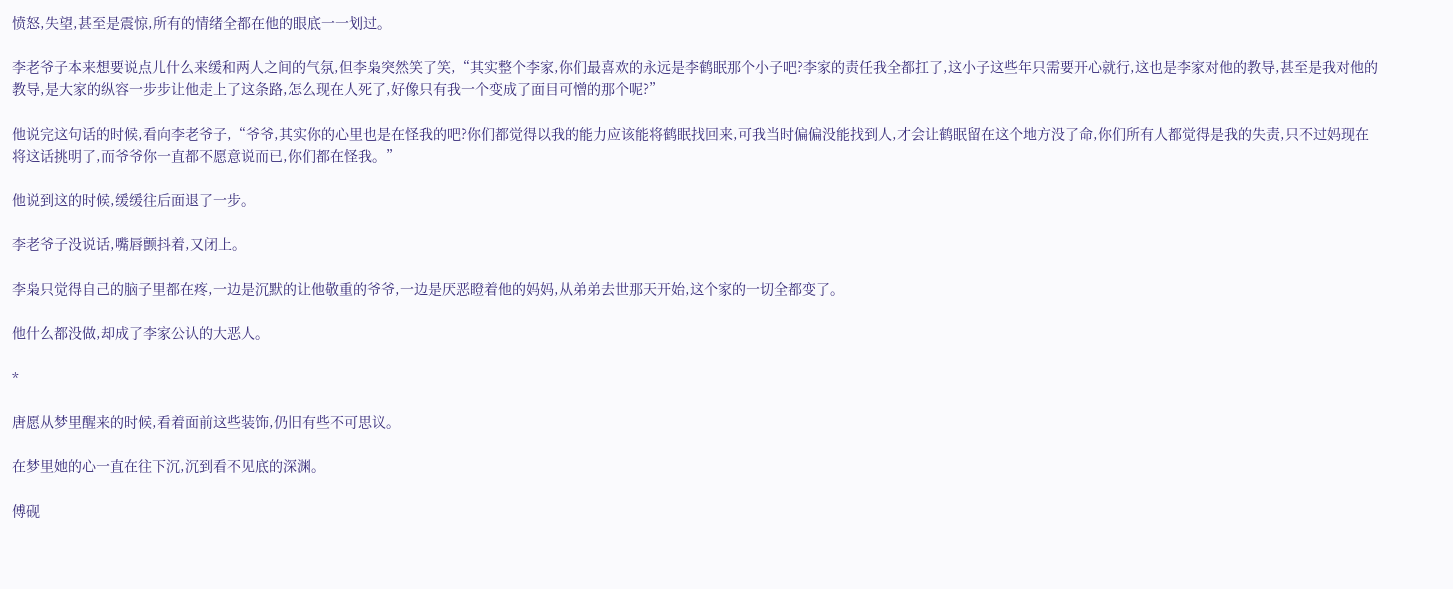愤怒,失望,甚至是震惊,所有的情绪全都在他的眼底一一划过。

李老爷子本来想要说点儿什么来缓和两人之间的气氛,但李枭突然笑了笑,“其实整个李家,你们最喜欢的永远是李鹤眠那个小子吧?李家的责任我全都扛了,这小子这些年只需要开心就行,这也是李家对他的教导,甚至是我对他的教导,是大家的纵容一步步让他走上了这条路,怎么现在人死了,好像只有我一个变成了面目可憎的那个呢?”

他说完这句话的时候,看向李老爷子,“爷爷,其实你的心里也是在怪我的吧?你们都觉得以我的能力应该能将鹤眠找回来,可我当时偏偏没能找到人,才会让鹤眠留在这个地方没了命,你们所有人都觉得是我的失责,只不过妈现在将这话挑明了,而爷爷你一直都不愿意说而已,你们都在怪我。”

他说到这的时候,缓缓往后面退了一步。

李老爷子没说话,嘴唇颤抖着,又闭上。

李枭只觉得自己的脑子里都在疼,一边是沉默的让他敬重的爷爷,一边是厌恶瞪着他的妈妈,从弟弟去世那天开始,这个家的一切全都变了。

他什么都没做,却成了李家公认的大恶人。

*

唐愿从梦里醒来的时候,看着面前这些装饰,仍旧有些不可思议。

在梦里她的心一直在往下沉,沉到看不见底的深渊。

傅砚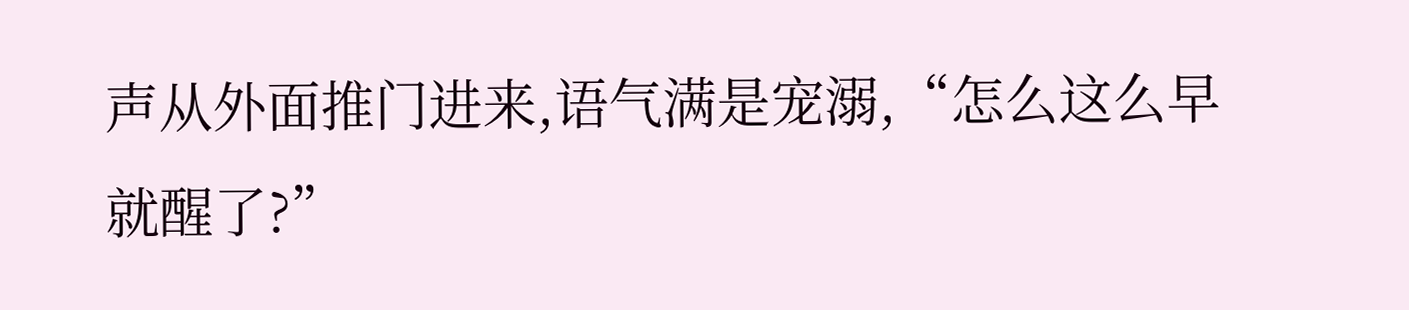声从外面推门进来,语气满是宠溺,“怎么这么早就醒了?”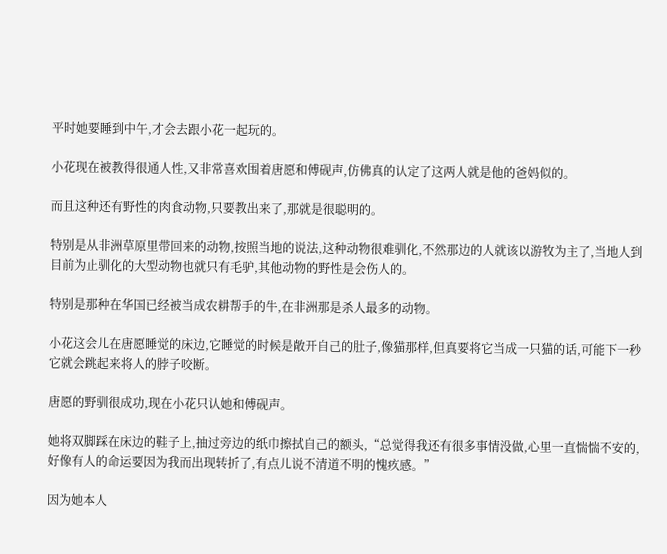平时她要睡到中午,才会去跟小花一起玩的。

小花现在被教得很通人性,又非常喜欢围着唐愿和傅砚声,仿佛真的认定了这两人就是他的爸妈似的。

而且这种还有野性的肉食动物,只要教出来了,那就是很聪明的。

特别是从非洲草原里带回来的动物,按照当地的说法,这种动物很难驯化,不然那边的人就该以游牧为主了,当地人到目前为止驯化的大型动物也就只有毛驴,其他动物的野性是会伤人的。

特别是那种在华国已经被当成农耕帮手的牛,在非洲那是杀人最多的动物。

小花这会儿在唐愿睡觉的床边,它睡觉的时候是敞开自己的肚子,像猫那样,但真要将它当成一只猫的话,可能下一秒它就会跳起来将人的脖子咬断。

唐愿的野驯很成功,现在小花只认她和傅砚声。

她将双脚踩在床边的鞋子上,抽过旁边的纸巾擦拭自己的额头,“总觉得我还有很多事情没做,心里一直惴惴不安的,好像有人的命运要因为我而出现转折了,有点儿说不清道不明的愧疚感。”

因为她本人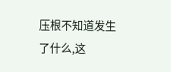压根不知道发生了什么,这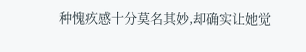种愧疚感十分莫名其妙,却确实让她觉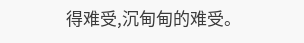得难受,沉甸甸的难受。